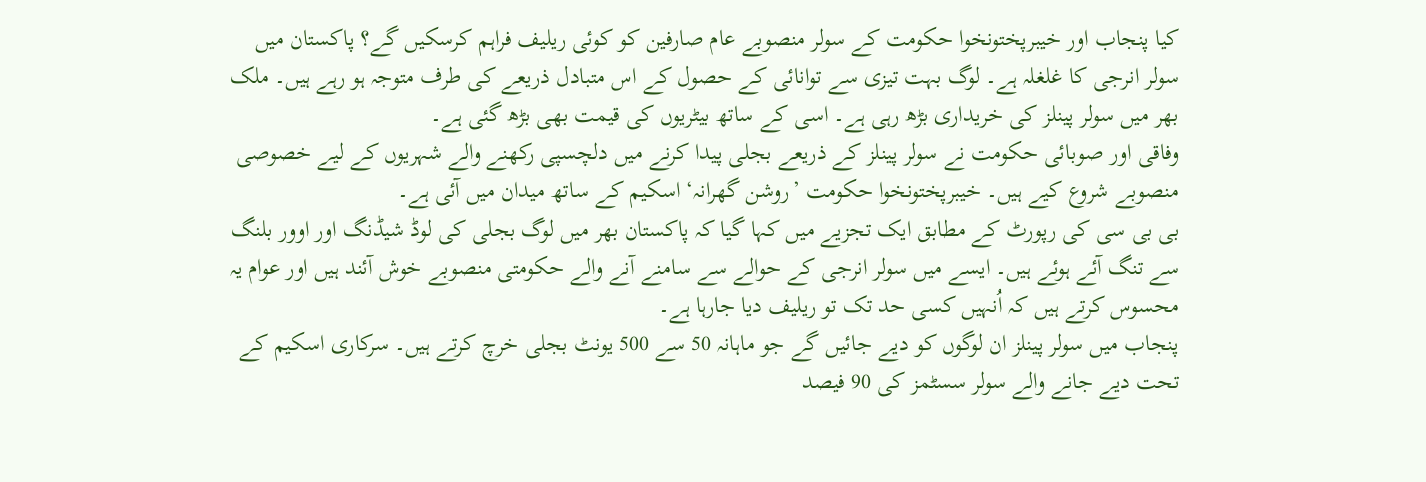کیا پنجاب اور خیبرپختونخوا حکومت کے سولر منصوبے عام صارفین کو کوئی ریلیف فراہم کرسکیں گے؟ پاکستان میں سولر انرجی کا غلغلہ ہے۔ لوگ بہت تیزی سے توانائی کے حصول کے اس متبادل ذریعے کی طرف متوجہ ہو رہے ہیں۔ ملک بھر میں سولر پینلز کی خریداری بڑھ رہی ہے۔ اسی کے ساتھ بیٹریوں کی قیمت بھی بڑھ گئی ہے۔
وفاقی اور صوبائی حکومت نے سولر پینلز کے ذریعے بجلی پیدا کرنے میں دلچسپی رکھنے والے شہریوں کے لیے خصوصی منصوبے شروع کیے ہیں۔ خیبرپختونخوا حکومت ’روشن گھرانہ‘ اسکیم کے ساتھ میدان میں آئی ہے۔
بی بی سی کی رپورٹ کے مطابق ایک تجزیے میں کہا گیا کہ پاکستان بھر میں لوگ بجلی کی لوڈ شیڈنگ اور اوور بلنگ سے تنگ آئے ہوئے ہیں۔ ایسے میں سولر انرجی کے حوالے سے سامنے آنے والے حکومتی منصوبے خوش آئند ہیں اور عوام یہ محسوس کرتے ہیں کہ اُنہیں کسی حد تک تو ریلیف دیا جارہا ہے۔
پنجاب میں سولر پینلز ان لوگوں کو دیے جائیں گے جو ماہانہ 50 سے 500 یونٹ بجلی خرچ کرتے ہیں۔ سرکاری اسکیم کے تحت دیے جانے والے سولر سسٹمز کی 90 فیصد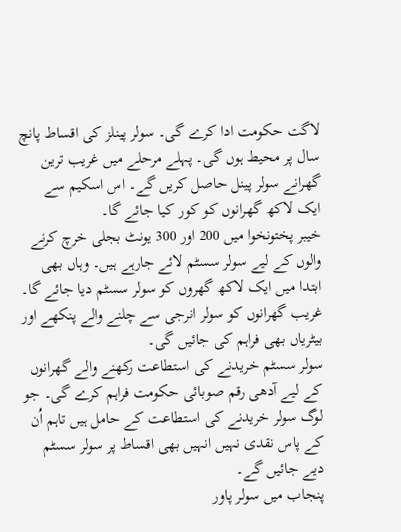لاگت حکومت ادا کرے گی۔ سولر پینلز کی اقساط پانچ سال پر محیط ہوں گی۔ پہلے مرحلے میں غریب ترین گھرانے سولر پینل حاصل کریں گے۔ اس اسکیم سے ایک لاکھ گھرانوں کو کور کیا جائے گا۔
خیبر پختونخوا میں 200 اور 300 یونٹ بجلی خرچ کرنے والوں کے لیے سولر سسٹم لائے جارہے ہیں۔ وہاں بھی ابتدا میں ایک لاکھ گھروں کو سولر سسٹم دیا جائے گا۔ غریب گھرانوں کو سولر انرجی سے چلنے والے پنکھے اور بیٹریاں بھی فراہم کی جائیں گی۔
سولر سسٹم خریدنے کی استطاعت رکھنے والے گھرانوں کے لیے آدھی رقم صوبائی حکومت فراہم کرے گی۔ جو لوگ سولر خریدنے کی استطاعت کے حامل ہیں تاہم اُن کے پاس نقدی نہیں انہیں بھی اقساط پر سولر سسٹم دیے جائیں گے۔
پنجاب میں سولر پاور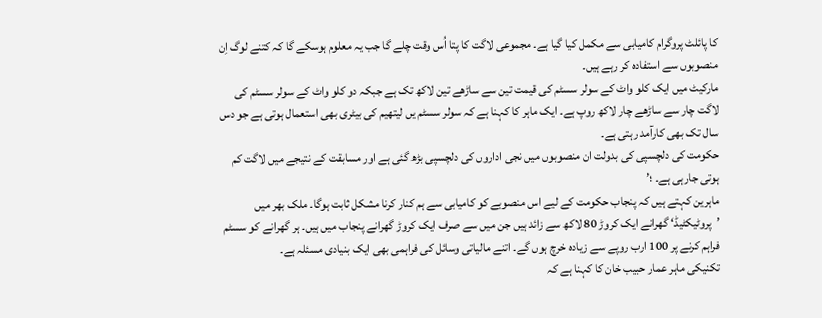کا پائلٹ پروگرام کامیابی سے مکمل کیا گیا ہے۔ مجموعی لاگت کا پتا اُس وقت چلے گا جب یہ معلوم ہوسکے گا کہ کتنے لوگ اِن منصوبوں سے استفادہ کر رہے ہیں۔
مارکیٹ میں ایک کلو واٹ کے سولر سسٹم کی قیمت تین سے ساڑھے تین لاکھ تک ہے جبکہ دو کلو واٹ کے سولر سسٹم کی لاگت چار سے ساڑھے چار لاکھ روپ ہے۔ ایک ماہر کا کہنا ہے کہ سولر سسٹم یں لیتھیم کی بیٹری بھی استعمال ہوتی ہے جو دس سال تک بھی کارآمد رہتی ہے۔
حکومت کی دلچسپی کی بدولت ان منصوبوں میں نجی اداروں کی دلچسپی بڑھ گئی ہے اور مسابقت کے نتیجے میں لاگت کم ہوتی جارہی ہے۔ ؛’
ماہرین کہتے ہیں کہ پنجاب حکومت کے لیے اس منصوبے کو کامیابی سے ہم کنار کرنا مشکل ثابت ہوگا۔ ملک بھر میں ’پروٹیکٹیڈ‘ گھرانے ایک کروڑ 80 لاکھ سے زائد ہیں جن میں سے صرف ایک کروڑ گھرانے پنجاب میں ہیں۔ ہر گھرانے کو سسٹم فراہم کرنے پر 100 ارب روپے سے زیادہ خرچ ہوں گے۔ اتنے مالیاتی وسائل کی فراہمی بھی ایک بنیادی مسئلہ ہے۔
تکنیکی ماہر عمار حبیب خان کا کہنا ہے کہ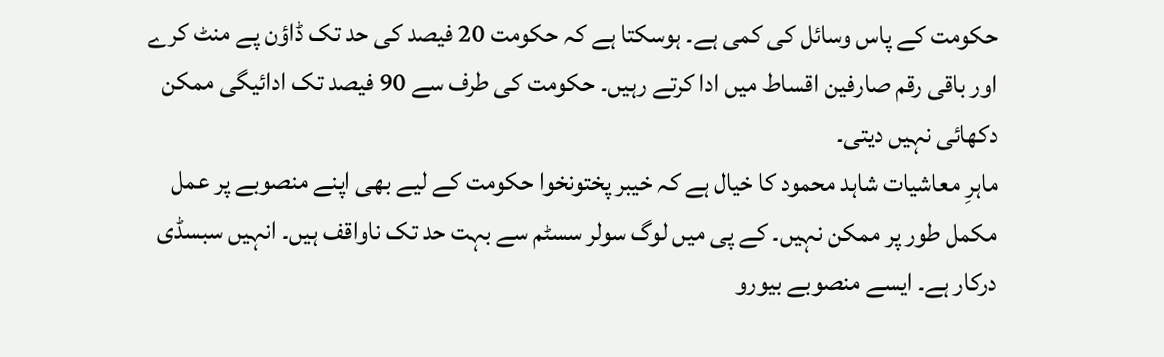حکومت کے پاس وسائل کی کمی ہے۔ ہوسکتا ہے کہ حکومت 20 فیصد کی حد تک ڈاؤن پے منٹ کرے اور باقی رقم صارفین اقساط میں ادا کرتے رہیں۔ حکومت کی طرف سے 90 فیصد تک ادائیگی ممکن دکھائی نہیں دیتی۔
ماہرِ معاشیات شاہد محمود کا خیال ہے کہ خیبر پختونخوا حکومت کے لیے بھی اپنے منصوبے پر عمل مکمل طور پر ممکن نہیں۔ کے پی میں لوگ سولر سسٹم سے بہت حد تک ناواقف ہیں۔ انہیں سبسڈی درکار ہے۔ ایسے منصوبے بیورو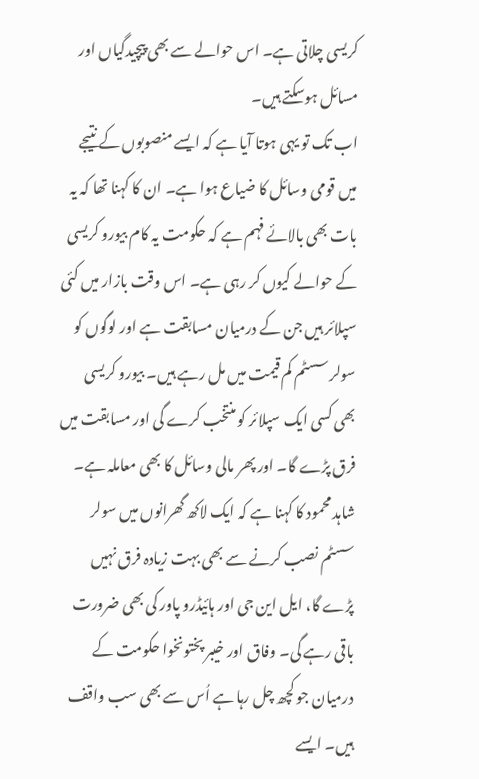کریسی چلاتی ہے۔ اس حوالے سے بھی پیچیدگیاں اور مسائل ہوسکتے ہیں۔
اب تک تو یہی ہوتا آیا ہے کہ ایسے منصوبوں کے نتیجے میں قومی وسائل کا ضیاع ہوا ہے۔ ان کا کہنا تھا کہ یہ بات بھی بالائے فہم ہے کہ حکومت یہ کام بیورو کریسی کے حوالے کیوں کر رہی ہے۔ اس وقت بازار میں کئی سپلائر ہیں جن کے درمیان مسابقت ہے اور لوگوں کو سولر سسٹم کم قیمت میں مل رہے ہیں۔ بیورو کریسی بھی کسی ایک سپلائر کو منتخب کرے گی اور مسابقت میں فرق پڑے گا۔ اور پھر مالی وسائل کا بھی معاملہ ہے۔
شاہد محمود کا کہنا ہے کہ ایک لاکھ گھرانوں میں سولر سسٹم نصب کرنے سے بھی بہت زیادہ فرق نہیں پڑے گا، ایل این جی اور ہائیڈرو پاور کی بھی ضرورت باقی رہے گی۔ وفاق اور خیبر پختونخوا حکومت کے درمیان جو کچھ چل رہا ہے اُس سے بھی سب واقف ہیں۔ ایسے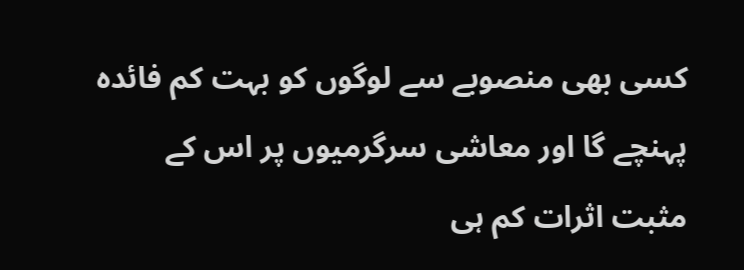کسی بھی منصوبے سے لوگوں کو بہت کم فائدہ پہنچے گا اور معاشی سرگرمیوں پر اس کے مثبت اثرات کم ہی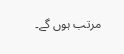مرتب ہوں گے۔